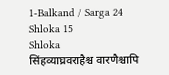1-Balkand / Sarga 24
Shloka 15
Shloka
सिंहव्याघ्रवराहैश्च वारणैश्चापि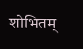शोभितम्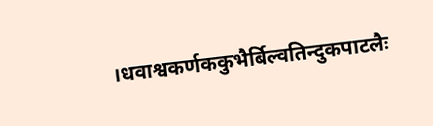।धवाश्वकर्णककुभैर्बिल्वतिन्दुकपाटलैः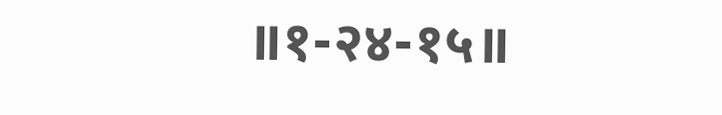॥१-२४-१५॥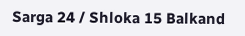Sarga 24 / Shloka 15 Balkand